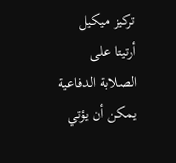تركيز ميكيل أرتيتا على الصلابة الدفاعية يمكن أن يؤتي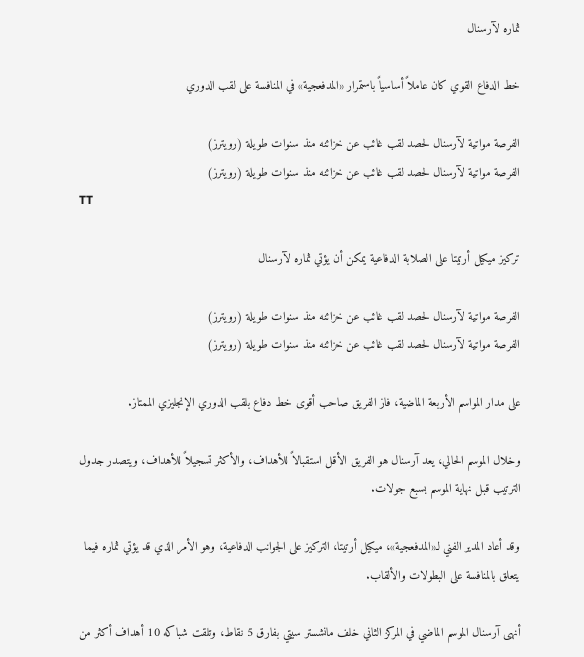ثماره لآرسنال

خط الدفاع القوي كان عاملاً أساسياً باستمرار «المدفعجية» في المنافسة على لقب الدوري

الفرصة مواتية لآرسنال لحصد لقب غائب عن خزائنه منذ سنوات طويلة (رويترز)
الفرصة مواتية لآرسنال لحصد لقب غائب عن خزائنه منذ سنوات طويلة (رويترز)
TT

تركيز ميكيل أرتيتا على الصلابة الدفاعية يمكن أن يؤتي ثماره لآرسنال

الفرصة مواتية لآرسنال لحصد لقب غائب عن خزائنه منذ سنوات طويلة (رويترز)
الفرصة مواتية لآرسنال لحصد لقب غائب عن خزائنه منذ سنوات طويلة (رويترز)

على مدار المواسم الأربعة الماضية، فاز الفريق صاحب أقوى خط دفاع بلقب الدوري الإنجليزي الممتاز.

وخلال الموسم الحالي، يعد آرسنال هو الفريق الأقل استقبالاً للأهداف، والأكثر تسجيلاً للأهداف، ويتصدر جدول الترتيب قبل نهاية الموسم بسبع جولات.

وقد أعاد المدير الفني لـ«المدفعجية»، ميكيل أرتيتا، التركيز على الجوانب الدفاعية، وهو الأمر الذي قد يؤتي ثماره فيما يتعلق بالمنافسة على البطولات والألقاب.

أنهى آرسنال الموسم الماضي في المركز الثاني خلف مانشستر سيتي بفارق 5 نقاط، وتلقت شباكه 10 أهداف أكثر من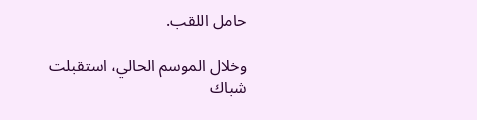حامل اللقب.

وخلال الموسم الحالي، استقبلت شباك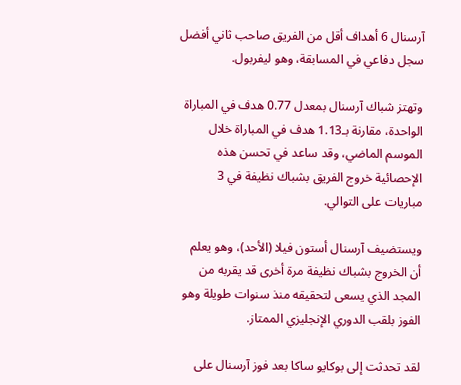آرسنال 6 أهداف أقل من الفريق صاحب ثاني أفضل سجل دفاعي في المسابقة، وهو ليفربول.

وتهتز شباك آرسنال بمعدل 0.77 هدف في المباراة الواحدة، مقارنة بـ1.13 هدف في المباراة خلال الموسم الماضي، وقد ساعد في تحسن هذه الإحصائية خروج الفريق بشباك نظيفة في 3 مباريات على التوالي.

ويستضيف آرسنال أستون فيلا (الأحد)، وهو يعلم أن الخروج بشباك نظيفة مرة أخرى قد يقربه من المجد الذي يسعى لتحقيقه منذ سنوات طويلة وهو الفوز بلقب الدوري الإنجليزي الممتاز.

لقد تحدثت إلى بوكايو ساكا بعد فوز آرسنال على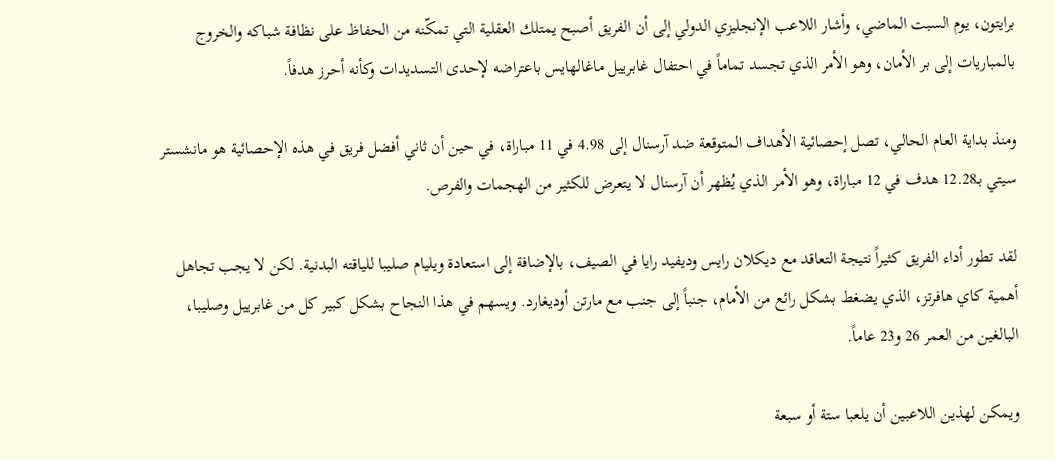برايتون، يوم السبت الماضي، وأشار اللاعب الإنجليزي الدولي إلى أن الفريق أصبح يمتلك العقلية التي تمكّنه من الحفاظ على نظافة شباكه والخروج بالمباريات إلى بر الأمان، وهو الأمر الذي تجسد تماماً في احتفال غابرييل ماغالهايس باعتراضه لإحدى التسديدات وكأنه أحرز هدفاً.

ومنذ بداية العام الحالي، تصل إحصائية الأهداف المتوقعة ضد آرسنال إلى 4.98 في 11 مباراة، في حين أن ثاني أفضل فريق في هذه الإحصائية هو مانشستر سيتي بـ12.28 هدف في 12 مباراة، وهو الأمر الذي يُظهر أن آرسنال لا يتعرض للكثير من الهجمات والفرص.

لقد تطور أداء الفريق كثيراً نتيجة التعاقد مع ديكلان رايس وديفيد رايا في الصيف، بالإضافة إلى استعادة ويليام صليبا للياقته البدنية. لكن لا يجب تجاهل أهمية كاي هافرتز، الذي يضغط بشكل رائع من الأمام، جنباً إلى جنب مع مارتن أوديغارد. ويسهم في هذا النجاح بشكل كبير كل من غابرييل وصليبا، البالغين من العمر 26 و23 عاماً.

ويمكن لهذين اللاعبين أن يلعبا ستة أو سبعة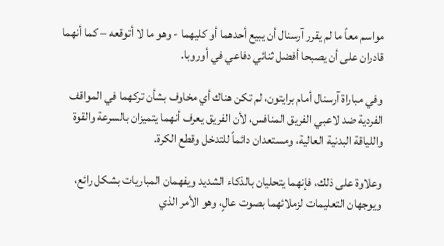مواسم معاً ما لم يقرر آرسنال أن يبيع أحدهما أو كليهما - وهو ما لا أتوقعه – كما أنهما قادران على أن يصبحا أفضل ثنائي دفاعي في أوروبا.

وفي مباراة آرسنال أمام برايتون، لم تكن هناك أي مخاوف بشأن تركهما في المواقف الفردية ضد لاعبي الفريق المنافس، لأن الفريق يعرف أنهما يتميزان بالسرعة والقوة واللياقة البدنية العالية، ومستعدان دائماً للتدخل وقطع الكرة.

وعلاوة على ذلك، فإنهما يتحليان بالذكاء الشديد ويفهمان المباريات بشكل رائع، ويوجهان التعليمات لزملائهما بصوت عالٍ، وهو الأمر الذي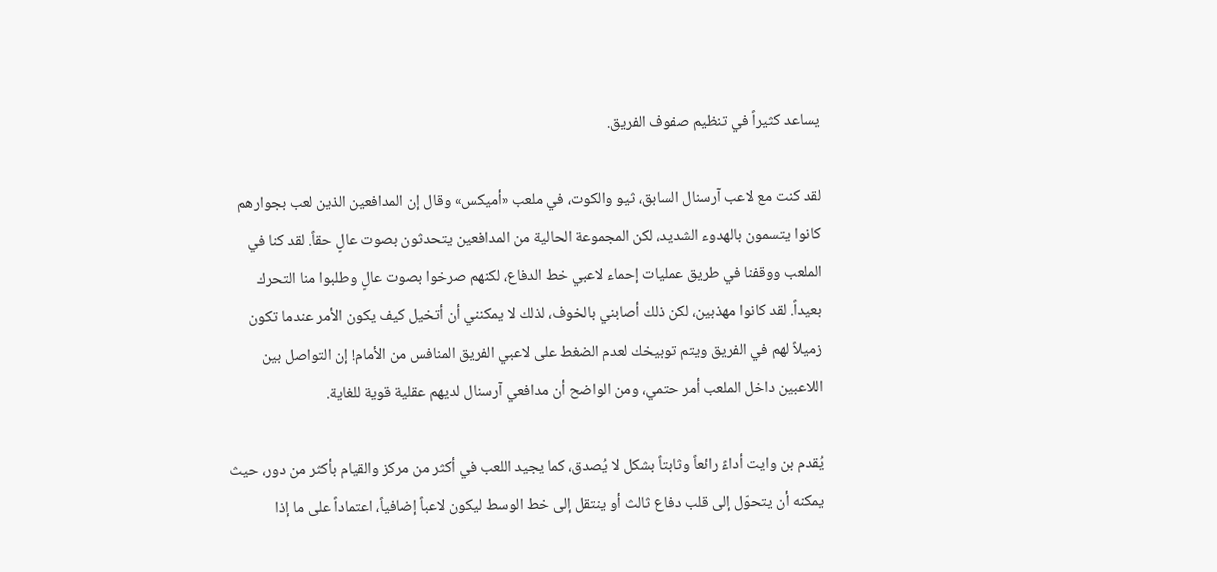يساعد كثيراً في تنظيم صفوف الفريق.

لقد كنت مع لاعب آرسنال السابق، ثيو والكوت، في ملعب «أميكس» وقال إن المدافعين الذين لعب بجوارهم كانوا يتسمون بالهدوء الشديد، لكن المجموعة الحالية من المدافعين يتحدثون بصوت عالٍ حقاً. لقد كنا في الملعب ووقفنا في طريق عمليات إحماء لاعبي خط الدفاع، لكنهم صرخوا بصوت عالٍ وطلبوا منا التحرك بعيداً. لقد كانوا مهذبين، لكن ذلك أصابني بالخوف، لذلك لا يمكنني أن أتخيل كيف يكون الأمر عندما تكون زميلاً لهم في الفريق ويتم توبيخك لعدم الضغط على لاعبي الفريق المنافس من الأمام! إن التواصل بين اللاعبين داخل الملعب أمر حتمي، ومن الواضح أن مدافعي آرسنال لديهم عقلية قوية للغاية.

يُقدم بن وايت أداءً رائعاً وثابتاً بشكل لا يُصدق، كما يجيد اللعب في أكثر من مركز والقيام بأكثر من دور، حيث يمكنه أن يتحوّل إلى قلب دفاع ثالث أو ينتقل إلى خط الوسط ليكون لاعباً إضافياً، اعتماداً على ما إذا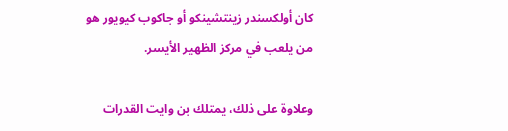كان أولكسندر زينتشينكو أو جاكوب كيويور هو من يلعب في مركز الظهير الأيسر.

وعلاوة على ذلك، يمتلك بن وايت القدرات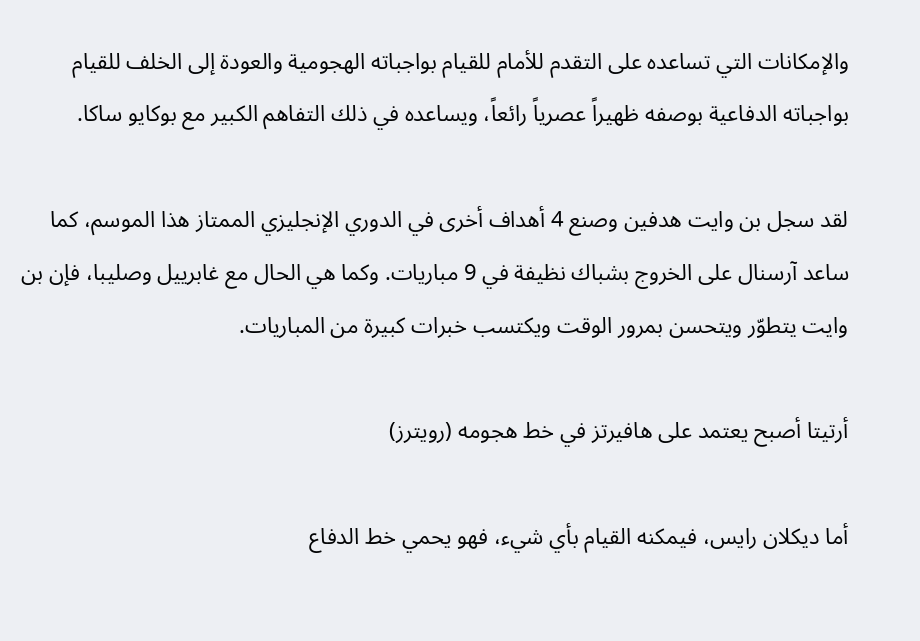والإمكانات التي تساعده على التقدم للأمام للقيام بواجباته الهجومية والعودة إلى الخلف للقيام بواجباته الدفاعية بوصفه ظهيراً عصرياً رائعاً، ويساعده في ذلك التفاهم الكبير مع بوكايو ساكا.

لقد سجل بن وايت هدفين وصنع 4 أهداف أخرى في الدوري الإنجليزي الممتاز هذا الموسم، كما ساعد آرسنال على الخروج بشباك نظيفة في 9 مباريات. وكما هي الحال مع غابرييل وصليبا، فإن بن وايت يتطوّر ويتحسن بمرور الوقت ويكتسب خبرات كبيرة من المباريات.

أرتيتا أصبح يعتمد على هافيرتز في خط هجومه (رويترز)

أما ديكلان رايس، فيمكنه القيام بأي شيء، فهو يحمي خط الدفاع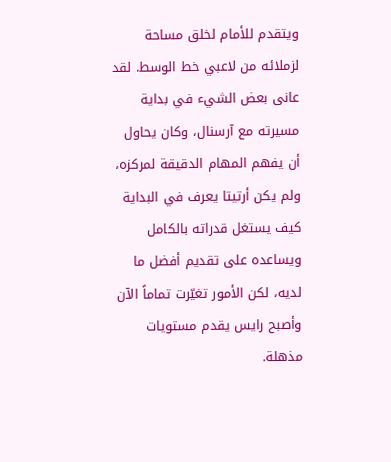ويتقدم للأمام لخلق مساحة لزملائه من لاعبي خط الوسط. لقد عانى بعض الشيء في بداية مسيرته مع آرسنال، وكان يحاول أن يفهم المهام الدقيقة لمركزه، ولم يكن أرتيتا يعرف في البداية كيف يستغل قدراته بالكامل ويساعده على تقديم أفضل ما لديه، لكن الأمور تغيّرت تماماً الآن وأصبح رايس يقدم مستويات مذهلة.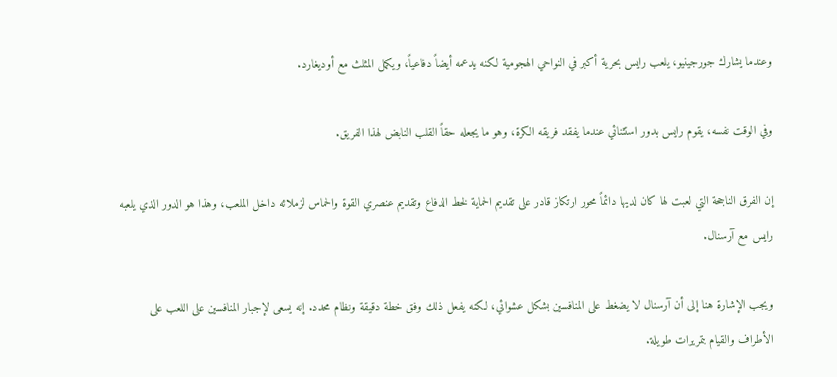وعندما يشارك جورجينيو، يلعب رايس بحرية أكبر في النواحي الهجومية لكنه يدعمه أيضاً دفاعياً، ويكمل المثلث مع أوديغارد.

وفي الوقت نفسه، يقوم رايس بدور استثنائي عندما يفقد فريقه الكرة، وهو ما يجعله حقاً القلب النابض لهذا الفريق.

إن الفرق الناجحة التي لعبت لها كان لديها دائماً محور ارتكاز قادر على تقديم الحماية لخط الدفاع وتقديم عنصري القوة والحماس لزملائه داخل الملعب، وهذا هو الدور الذي يلعبه رايس مع آرسنال.

ويجب الإشارة هنا إلى أن آرسنال لا يضغط على المنافسين بشكل عشوائي، لكنه يفعل ذلك وفق خطة دقيقة ونظام محدد. إنه يسعى لإجبار المنافسين على اللعب على الأطراف والقيام بتمريرات طويلة.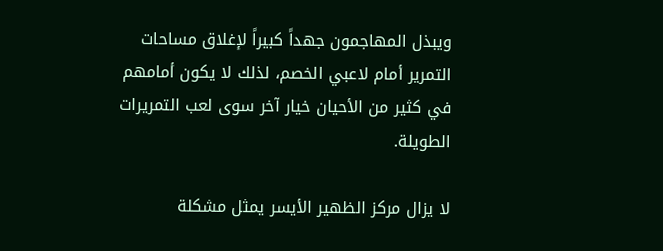ويبذل المهاجمون جهداً كبيراً لإغلاق مساحات التمرير أمام لاعبي الخصم، لذلك لا يكون أمامهم في كثير من الأحيان خيار آخر سوى لعب التمريرات الطويلة.

لا يزال مركز الظهير الأيسر يمثل مشكلة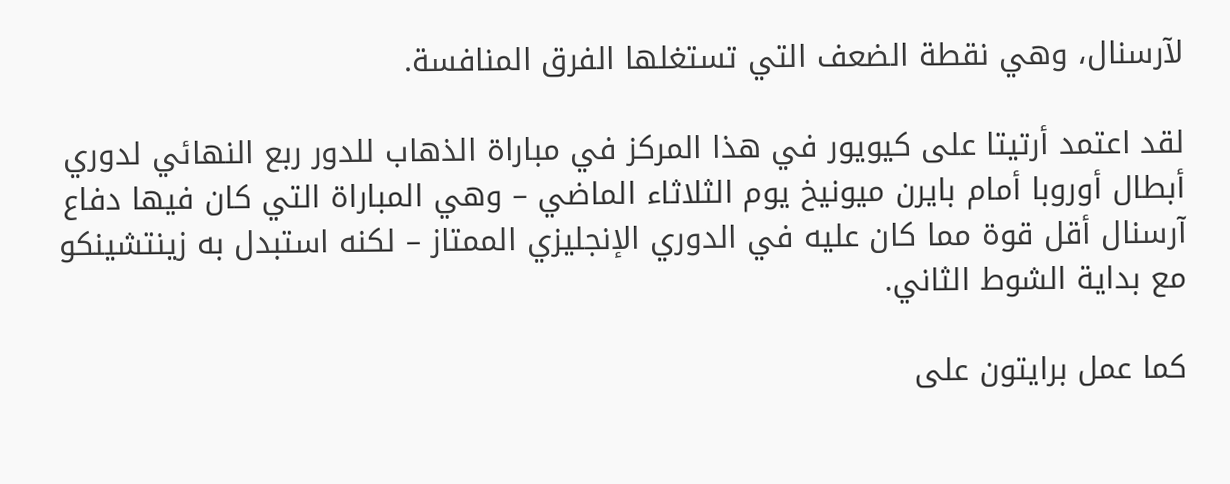لآرسنال، وهي نقطة الضعف التي تستغلها الفرق المنافسة.

لقد اعتمد أرتيتا على كيويور في هذا المركز في مباراة الذهاب للدور ربع النهائي لدوري أبطال أوروبا أمام بايرن ميونيخ يوم الثلاثاء الماضي – وهي المباراة التي كان فيها دفاع آرسنال أقل قوة مما كان عليه في الدوري الإنجليزي الممتاز – لكنه استبدل به زينتشينكو مع بداية الشوط الثاني.

كما عمل برايتون على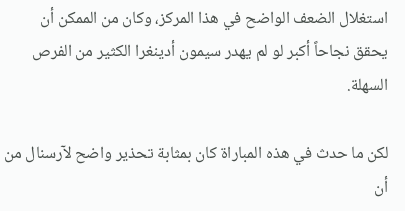استغلال الضعف الواضح في هذا المركز، وكان من الممكن أن يحقق نجاحاً أكبر لو لم يهدر سيمون أدينغرا الكثير من الفرص السهلة.

لكن ما حدث في هذه المباراة كان بمثابة تحذير واضح لآرسنال من أن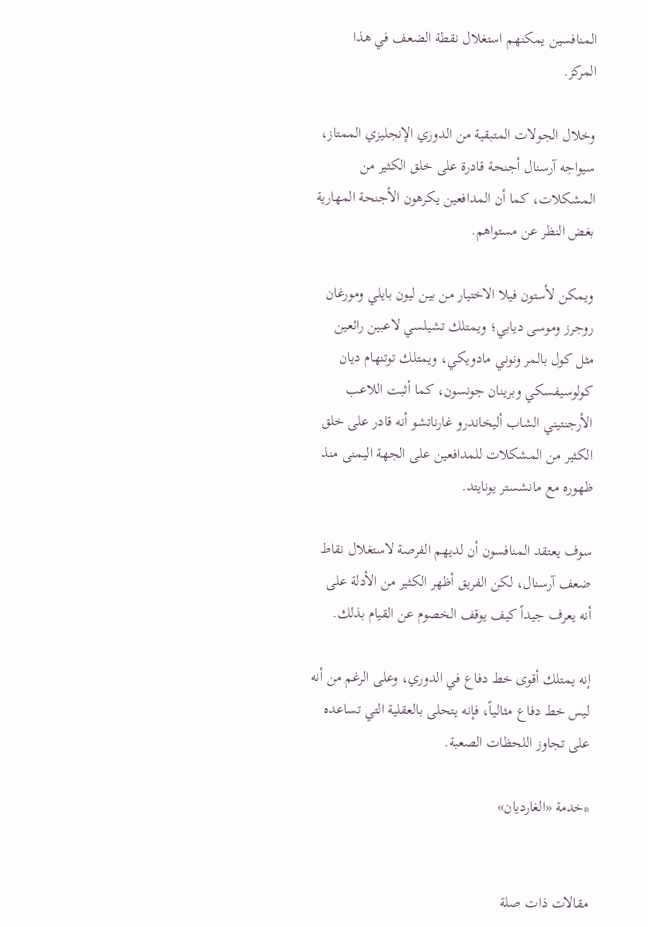المنافسين يمكنهم استغلال نقطة الضعف في هذا المركز.

وخلال الجولات المتبقية من الدوري الإنجليزي الممتاز، سيواجه آرسنال أجنحة قادرة على خلق الكثير من المشكلات، كما أن المدافعين يكرهون الأجنحة المهارية بغض النظر عن مستواهم.

ويمكن لأستون فيلا الاختيار من بين ليون بايلي ومورغان روجرز وموسى ديابي؛ ويمتلك تشيلسي لاعبين رائعين مثل كول بالمر ونوني مادويكي، ويمتلك توتنهام ديان كولوسيفسكي وبرينان جونسون، كما أثبت اللاعب الأرجنتيني الشاب أليخاندرو غارناتشو أنه قادر على خلق الكثير من المشكلات للمدافعين على الجهة اليمنى منذ ظهوره مع مانشستر يونايتد.

سوف يعتقد المنافسون أن لديهم الفرصة لاستغلال نقاط ضعف آرسنال، لكن الفريق أظهر الكثير من الأدلة على أنه يعرف جيداً كيف يوقف الخصوم عن القيام بذلك.

إنه يمتلك أقوى خط دفاع في الدوري، وعلى الرغم من أنه ليس خط دفاع مثالياً، فإنه يتحلى بالعقلية التي تساعده على تجاوز اللحظات الصعبة.

*خدمة «الغارديان»


مقالات ذات صلة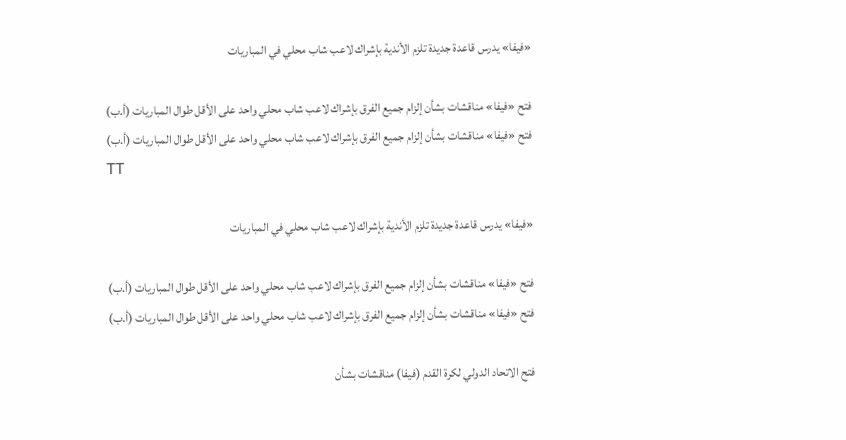«فيفا» يدرس قاعدة جديدة تلزم الأندية بإشراك لاعب شاب محلي في المباريات

فتح «فيفا» مناقشات بشأن إلزام جميع الفرق بإشراك لاعب شاب محلي واحد على الأقل طوال المباريات (أ.ب)
فتح «فيفا» مناقشات بشأن إلزام جميع الفرق بإشراك لاعب شاب محلي واحد على الأقل طوال المباريات (أ.ب)
TT

«فيفا» يدرس قاعدة جديدة تلزم الأندية بإشراك لاعب شاب محلي في المباريات

فتح «فيفا» مناقشات بشأن إلزام جميع الفرق بإشراك لاعب شاب محلي واحد على الأقل طوال المباريات (أ.ب)
فتح «فيفا» مناقشات بشأن إلزام جميع الفرق بإشراك لاعب شاب محلي واحد على الأقل طوال المباريات (أ.ب)

فتح الاتحاد الدولي لكرة القدم (فيفا) مناقشات بشأن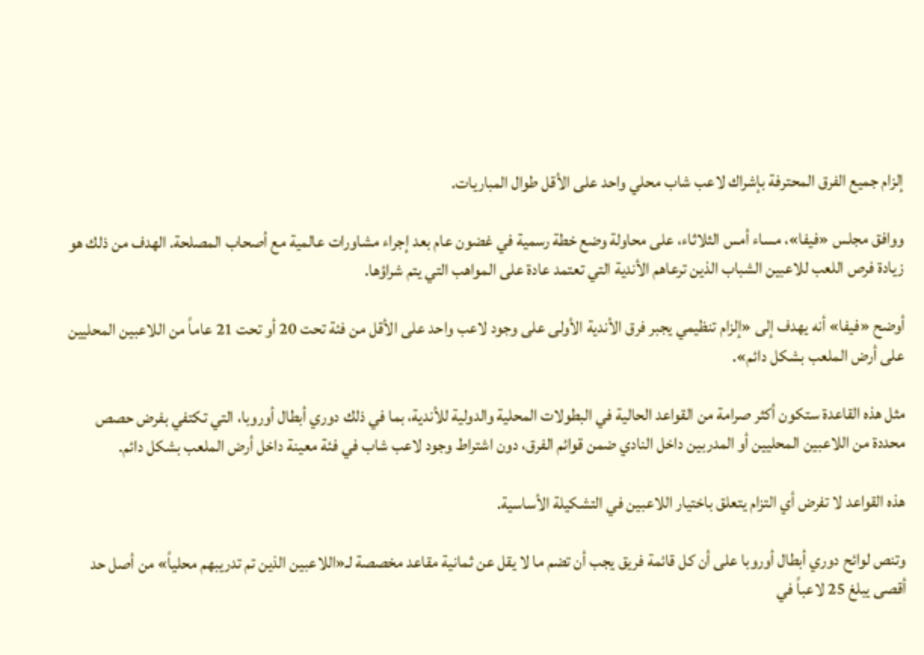إلزام جميع الفرق المحترفة بإشراك لاعب شاب محلي واحد على الأقل طوال المباريات.

ووافق مجلس «فيفا»، مساء أمس الثلاثاء، على محاولة وضع خطة رسمية في غضون عام بعد إجراء مشاورات عالمية مع أصحاب المصلحة. الهدف من ذلك هو زيادة فرص اللعب للاعبين الشباب الذين ترعاهم الأندية التي تعتمد عادة على المواهب التي يتم شراؤها.

أوضح «فيفا» أنه يهدف إلى «إلزام تنظيمي يجبر فرق الأندية الأولى على وجود لاعب واحد على الأقل من فئة تحت 20 أو تحت 21 عاماً من اللاعبين المحليين على أرض الملعب بشكل دائم».

مثل هذه القاعدة ستكون أكثر صرامة من القواعد الحالية في البطولات المحلية والدولية للأندية، بما في ذلك دوري أبطال أوروبا، التي تكتفي بفرض حصص محددة من اللاعبين المحليين أو المدربين داخل النادي ضمن قوائم الفرق، دون اشتراط وجود لاعب شاب في فئة معينة داخل أرض الملعب بشكل دائم.

هذه القواعد لا تفرض أي التزام يتعلق باختيار اللاعبين في التشكيلة الأساسية.

وتنص لوائح دوري أبطال أوروبا على أن كل قائمة فريق يجب أن تضم ما لا يقل عن ثمانية مقاعد مخصصة لـ«اللاعبين الذين تم تدريبهم محلياً» من أصل حد أقصى يبلغ 25 لاعباً في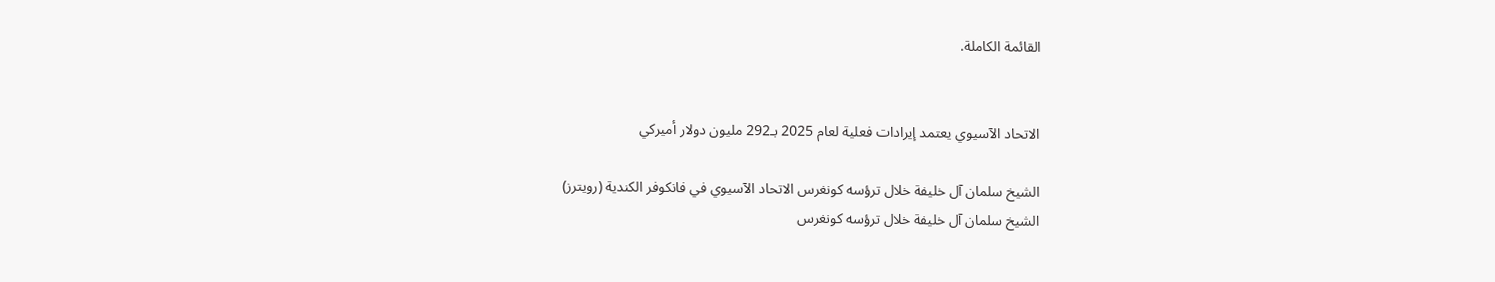القائمة الكاملة.


الاتحاد الآسيوي يعتمد إيرادات فعلية لعام 2025 بـ292 مليون دولار أميركي

الشيخ سلمان آل خليفة خلال ترؤسه كونغرس الاتحاد الآسيوي في فانكوفر الكندية (رويترز)
الشيخ سلمان آل خليفة خلال ترؤسه كونغرس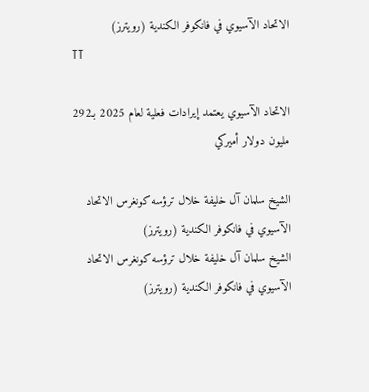الاتحاد الآسيوي في فانكوفر الكندية (رويترز)
TT

الاتحاد الآسيوي يعتمد إيرادات فعلية لعام 2025 بـ292 مليون دولار أميركي

الشيخ سلمان آل خليفة خلال ترؤسه كونغرس الاتحاد الآسيوي في فانكوفر الكندية (رويترز)
الشيخ سلمان آل خليفة خلال ترؤسه كونغرس الاتحاد الآسيوي في فانكوفر الكندية (رويترز)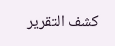كشف التقرير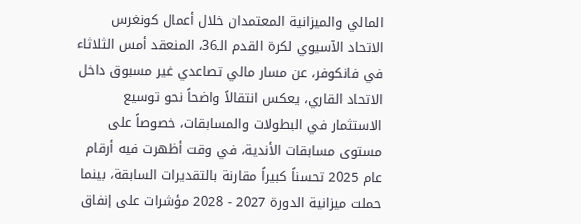المالي والميزانية المعتمدان خلال أعمال كونغرس الاتحاد الآسيوي لكرة القدم الـ36، المنعقد أمس الثلاثاء في فانكوفر، عن مسار مالي تصاعدي غير مسبوق داخل الاتحاد القاري، يعكس انتقالاً واضحاً نحو توسيع الاستثمار في البطولات والمسابقات، خصوصاً على مستوى مسابقات الأندية، في وقت أظهرت فيه أرقام عام 2025 تحسناً كبيراً مقارنة بالتقديرات السابقة، بينما حملت ميزانية الدورة 2027 - 2028 مؤشرات على إنفاق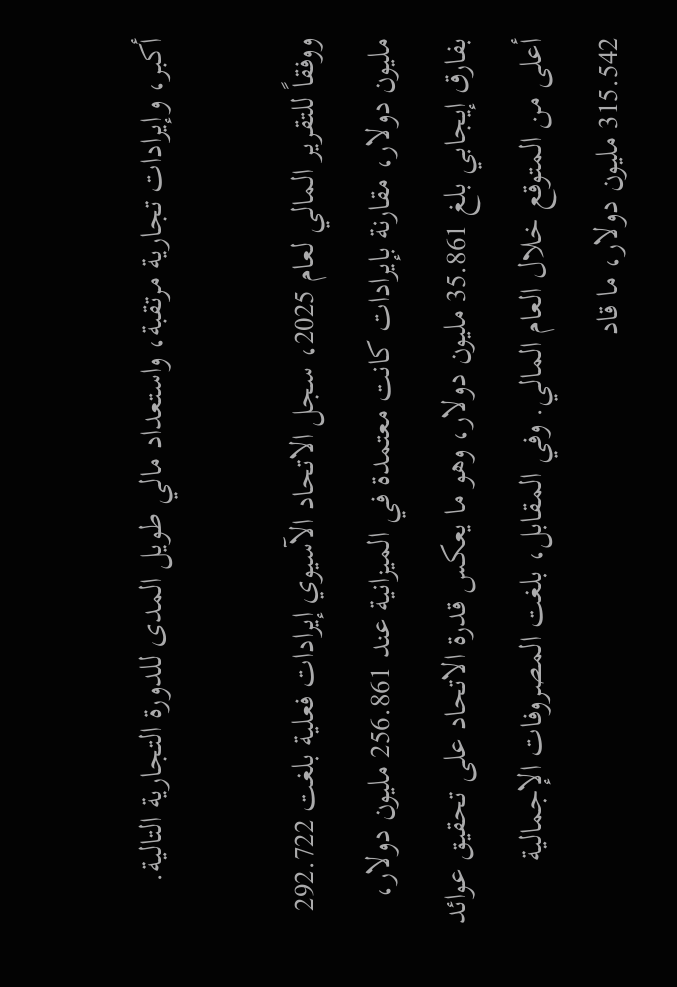أكبر، وإيرادات تجارية مرتقبة، واستعداد مالي طويل المدى للدورة التجارية التالية.

ووفقاً للتقرير المالي لعام 2025، سجل الاتحاد الآسيوي إيرادات فعلية بلغت 292.722 مليون دولار، مقارنة بإيرادات كانت معتمدة في الميزانية عند 256.861 مليون دولار، بفارق إيجابي بلغ 35.861 مليون دولار، وهو ما يعكس قدرة الاتحاد على تحقيق عوائد أعلى من المتوقع خلال العام المالي. وفي المقابل، بلغت المصروفات الإجمالية 315.542 مليون دولار، ما قاد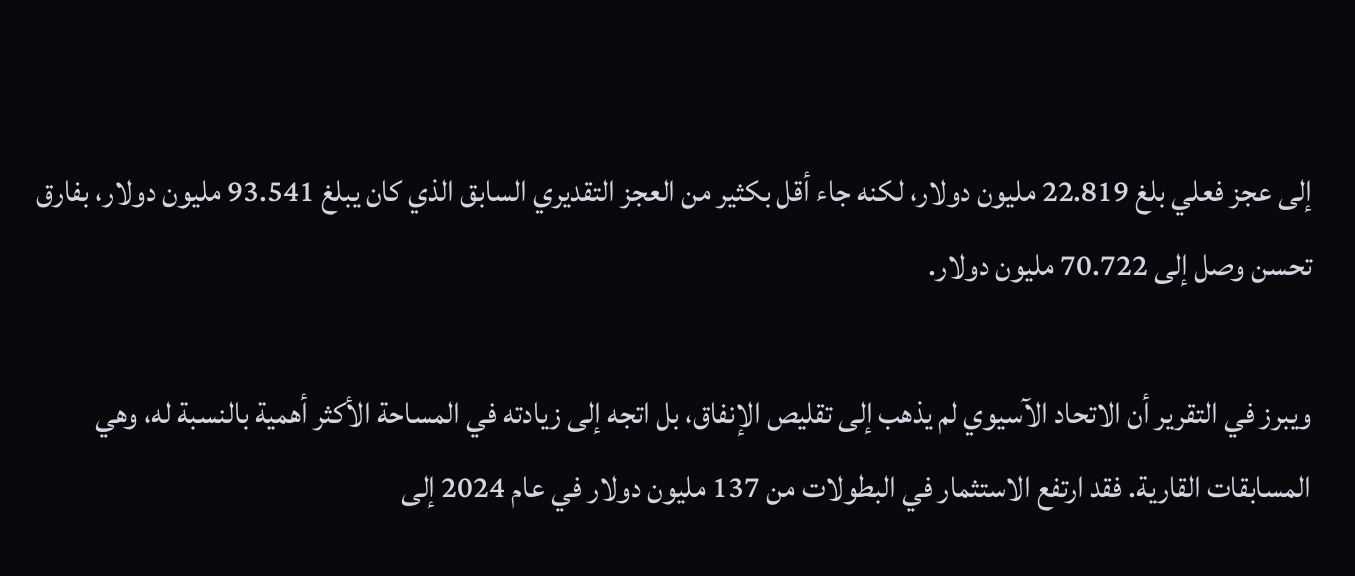إلى عجز فعلي بلغ 22.819 مليون دولار، لكنه جاء أقل بكثير من العجز التقديري السابق الذي كان يبلغ 93.541 مليون دولار، بفارق تحسن وصل إلى 70.722 مليون دولار.

ويبرز في التقرير أن الاتحاد الآسيوي لم يذهب إلى تقليص الإنفاق، بل اتجه إلى زيادته في المساحة الأكثر أهمية بالنسبة له، وهي المسابقات القارية. فقد ارتفع الاستثمار في البطولات من 137 مليون دولار في عام 2024 إلى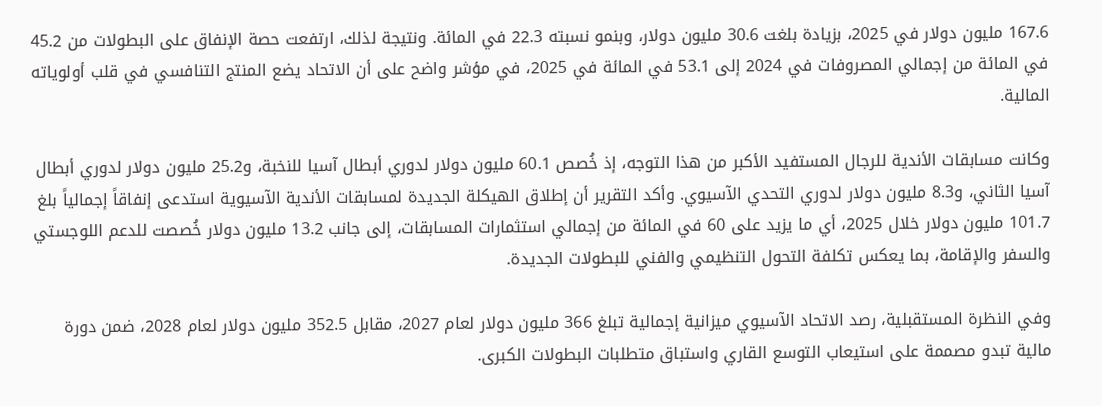167.6 مليون دولار في 2025، بزيادة بلغت 30.6 مليون دولار، وبنمو نسبته 22.3 في المائة. ونتيجة لذلك، ارتفعت حصة الإنفاق على البطولات من 45.2 في المائة من إجمالي المصروفات في 2024 إلى 53.1 في المائة في 2025، في مؤشر واضح على أن الاتحاد يضع المنتج التنافسي في قلب أولوياته المالية.

وكانت مسابقات الأندية للرجال المستفيد الأكبر من هذا التوجه، إذ خُصص 60.1 مليون دولار لدوري أبطال آسيا للنخبة، و25.2 مليون دولار لدوري أبطال آسيا الثاني، و8.3 مليون دولار لدوري التحدي الآسيوي. وأكد التقرير أن إطلاق الهيكلة الجديدة لمسابقات الأندية الآسيوية استدعى إنفاقاً إجمالياً بلغ 101.7 مليون دولار خلال 2025، أي ما يزيد على 60 في المائة من إجمالي استثمارات المسابقات، إلى جانب 13.2 مليون دولار خُصصت للدعم اللوجستي والسفر والإقامة، بما يعكس تكلفة التحول التنظيمي والفني للبطولات الجديدة.

وفي النظرة المستقبلية، رصد الاتحاد الآسيوي ميزانية إجمالية تبلغ 366 مليون دولار لعام 2027، مقابل 352.5 مليون دولار لعام 2028، ضمن دورة مالية تبدو مصممة على استيعاب التوسع القاري واستباق متطلبات البطولات الكبرى.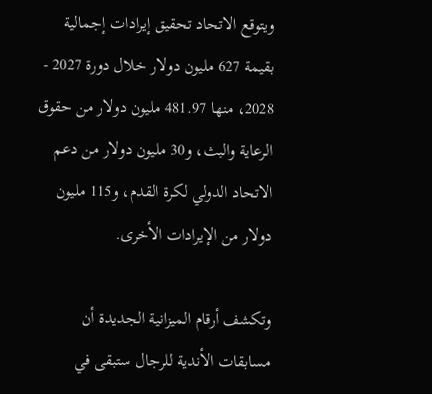ويتوقع الاتحاد تحقيق إيرادات إجمالية بقيمة 627 مليون دولار خلال دورة 2027 - 2028، منها 481.97 مليون دولار من حقوق الرعاية والبث، و30 مليون دولار من دعم الاتحاد الدولي لكرة القدم، و115 مليون دولار من الإيرادات الأخرى.

وتكشف أرقام الميزانية الجديدة أن مسابقات الأندية للرجال ستبقى في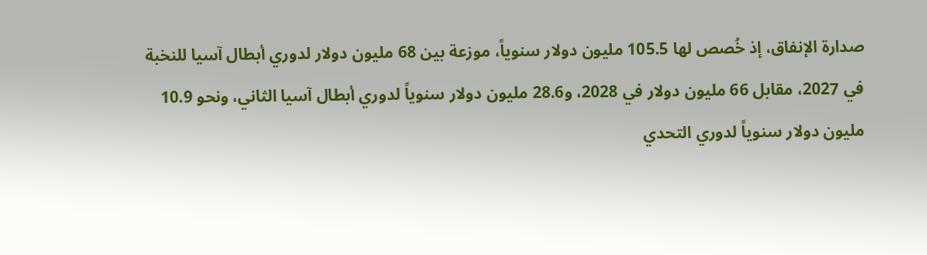صدارة الإنفاق، إذ خُصص لها 105.5 مليون دولار سنوياً، موزعة بين 68 مليون دولار لدوري أبطال آسيا للنخبة في 2027، مقابل 66 مليون دولار في 2028، و28.6 مليون دولار سنوياً لدوري أبطال آسيا الثاني، ونحو 10.9 مليون دولار سنوياً لدوري التحدي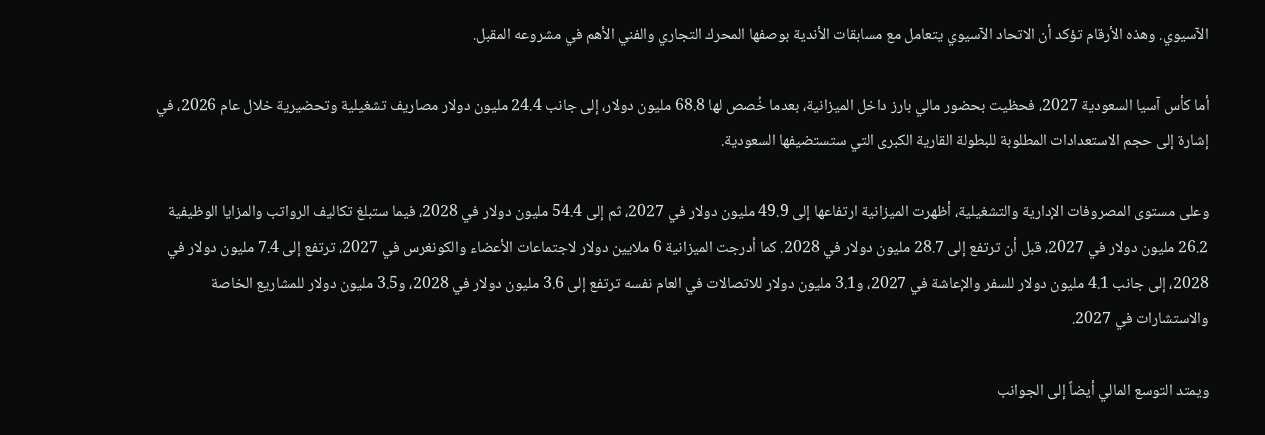الآسيوي. وهذه الأرقام تؤكد أن الاتحاد الآسيوي يتعامل مع مسابقات الأندية بوصفها المحرك التجاري والفني الأهم في مشروعه المقبل.

أما كأس آسيا السعودية 2027، فحظيت بحضور مالي بارز داخل الميزانية، بعدما خُصص لها 68.8 مليون دولار، إلى جانب 24.4 مليون دولار مصاريف تشغيلية وتحضيرية خلال عام 2026، في إشارة إلى حجم الاستعدادات المطلوبة للبطولة القارية الكبرى التي ستستضيفها السعودية.

وعلى مستوى المصروفات الإدارية والتشغيلية، أظهرت الميزانية ارتفاعها إلى 49.9 مليون دولار في 2027، ثم إلى 54.4 مليون دولار في 2028، فيما ستبلغ تكاليف الرواتب والمزايا الوظيفية 26.2 مليون دولار في 2027، قبل أن ترتفع إلى 28.7 مليون دولار في 2028. كما أدرجت الميزانية 6 ملايين دولار لاجتماعات الأعضاء والكونغرس في 2027، ترتفع إلى 7.4 مليون دولار في 2028، إلى جانب 4.1 مليون دولار للسفر والإعاشة في 2027، و3.1 مليون دولار للاتصالات في العام نفسه ترتفع إلى 3.6 مليون دولار في 2028، و3.5 مليون دولار للمشاريع الخاصة والاستشارات في 2027.

ويمتد التوسع المالي أيضاً إلى الجوانب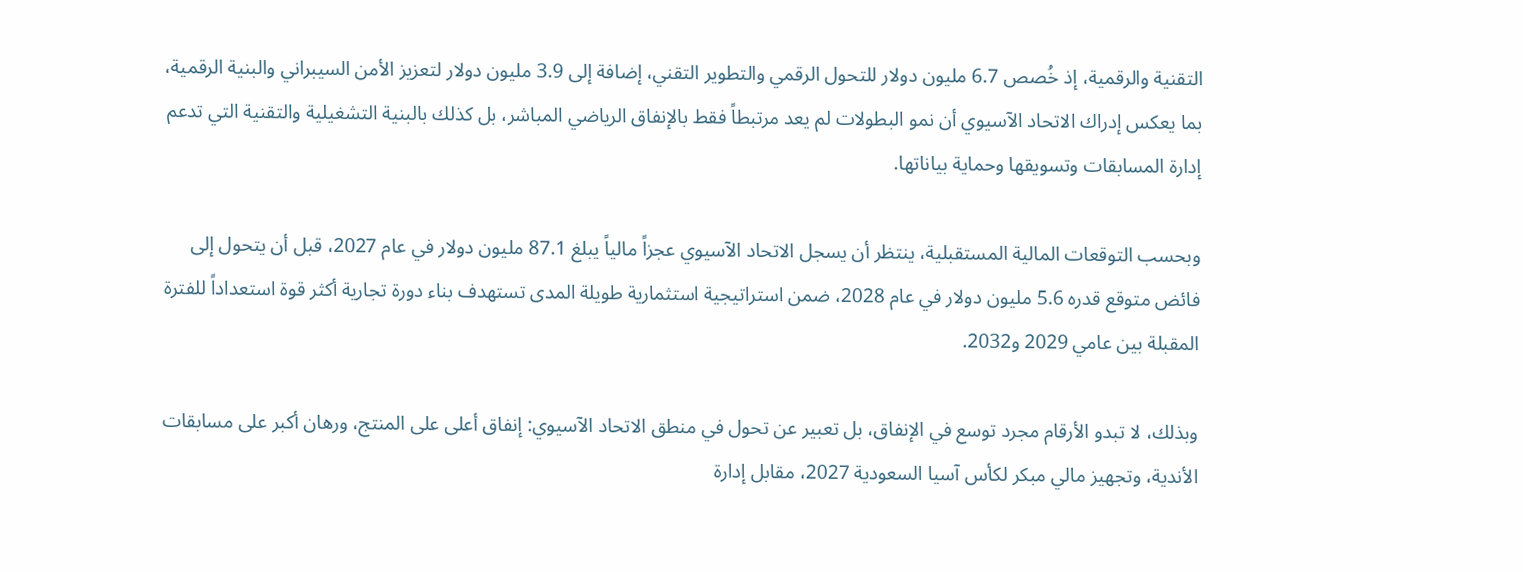التقنية والرقمية، إذ خُصص 6.7 مليون دولار للتحول الرقمي والتطوير التقني، إضافة إلى 3.9 مليون دولار لتعزيز الأمن السيبراني والبنية الرقمية، بما يعكس إدراك الاتحاد الآسيوي أن نمو البطولات لم يعد مرتبطاً فقط بالإنفاق الرياضي المباشر، بل كذلك بالبنية التشغيلية والتقنية التي تدعم إدارة المسابقات وتسويقها وحماية بياناتها.

وبحسب التوقعات المالية المستقبلية، ينتظر أن يسجل الاتحاد الآسيوي عجزاً مالياً يبلغ 87.1 مليون دولار في عام 2027، قبل أن يتحول إلى فائض متوقع قدره 5.6 مليون دولار في عام 2028، ضمن استراتيجية استثمارية طويلة المدى تستهدف بناء دورة تجارية أكثر قوة استعداداً للفترة المقبلة بين عامي 2029 و2032.

وبذلك، لا تبدو الأرقام مجرد توسع في الإنفاق، بل تعبير عن تحول في منطق الاتحاد الآسيوي: إنفاق أعلى على المنتج، ورهان أكبر على مسابقات الأندية، وتجهيز مالي مبكر لكأس آسيا السعودية 2027، مقابل إدارة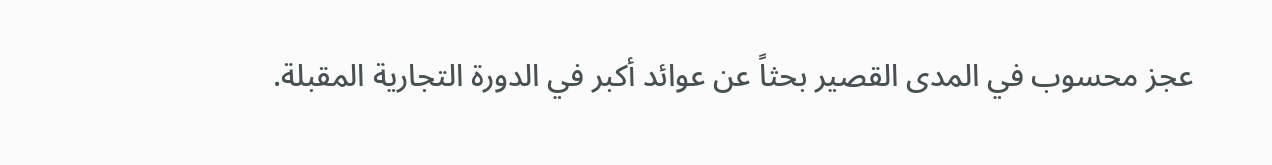عجز محسوب في المدى القصير بحثاً عن عوائد أكبر في الدورة التجارية المقبلة.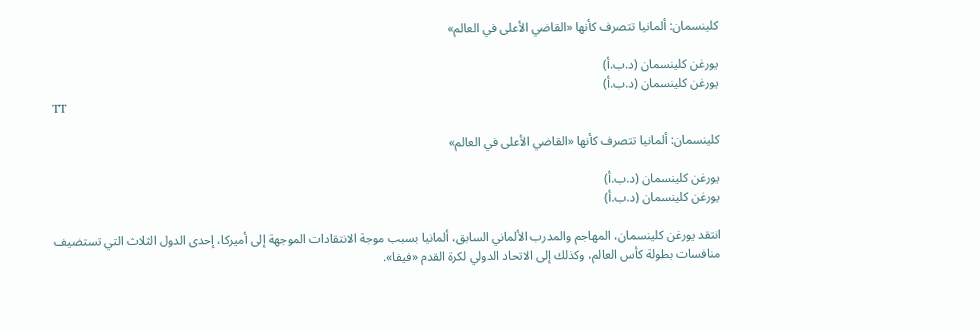كلينسمان: ألمانيا تتصرف كأنها «القاضي الأعلى في العالم»

يورغن كلينسمان (د.ب.أ)
يورغن كلينسمان (د.ب.أ)
TT

كلينسمان: ألمانيا تتصرف كأنها «القاضي الأعلى في العالم»

يورغن كلينسمان (د.ب.أ)
يورغن كلينسمان (د.ب.أ)

انتقد يورغن كلينسمان، المهاجم والمدرب الألماني السابق، ألمانيا بسبب موجة الانتقادات الموجهة إلى أميركا، إحدى الدول الثلاث التي تستضيف منافسات بطولة كأس العالم، وكذلك إلى الاتحاد الدولي لكرة القدم «فيفا».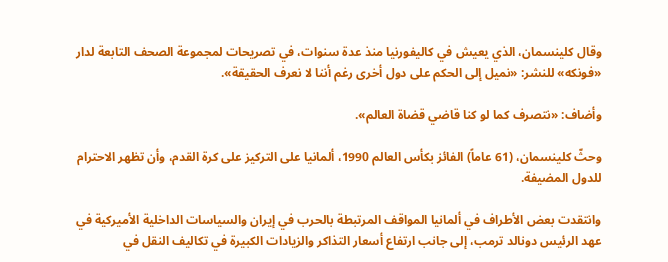وقال كلينسمان، الذي يعيش في كاليفورنيا منذ عدة سنوات، في تصريحات لمجموعة الصحف التابعة لدار «فونكه» للنشر: «نميل إلى الحكم على دول أخرى رغم أننا لا نعرف الحقيقة».

وأضاف: «نتصرف كما لو كنا قاضي قضاة العالم».

وحثّ كلينسمان، (61 عاماً) الفائز بكأس العالم 1990، ألمانيا على التركيز على كرة القدم، وأن تظهر الاحترام للدول المضيفة.

وانتقدت بعض الأطراف في ألمانيا المواقف المرتبطة بالحرب في إيران والسياسات الداخلية الأميركية في عهد الرئيس دونالد ترمب، إلى جانب ارتفاع أسعار التذاكر والزيادات الكبيرة في تكاليف النقل في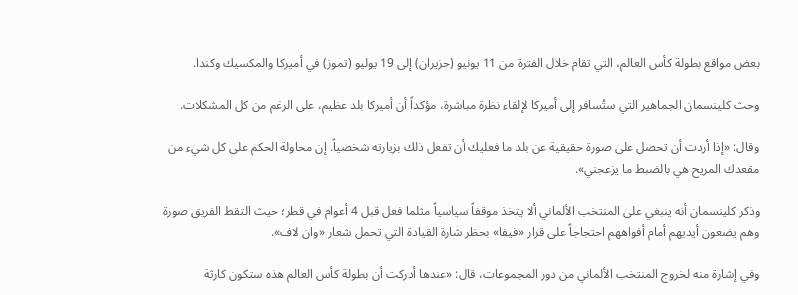بعض مواقع بطولة كأس العالم، التي تقام خلال الفترة من 11 يونيو (حزيران) إلى 19 يوليو (تموز) في أميركا والمكسيك وكندا.

وحث كلينسمان الجماهير التي ستُسافر إلى أميركا لإلقاء نظرة مباشرة، مؤكداً أن أميركا بلد عظيم، على الرغم من كل المشكلات.

وقال: «إذا أردت أن تحصل على صورة حقيقية عن بلد ما فعليك أن تفعل ذلك بزيارته شخصياً. إن محاولة الحكم على كل شيء من مقعدك المريح هي بالضبط ما يزعجني».

وذكر كلينسمان أنه ينبغي على المنتخب الألماني ألا يتخذ موقفاً سياسياً مثلما فعل قبل 4 أعوام في قطر؛ حيث التقط الفريق صورة وهم يضعون أيديهم أمام أفواههم احتجاجاً على قرار «فيفا» بحظر شارة القيادة التي تحمل شعار «وان لاف».

وفي إشارة منه لخروج المنتخب الألماني من دور المجموعات، قال: «عندها أدركت أن بطولة كأس العالم هذه ستكون كارثة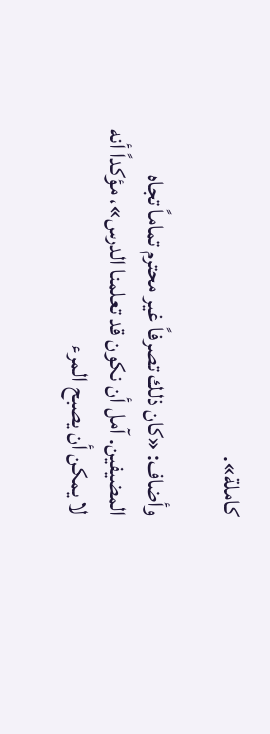كاملة».

وأضاف: «كان ذلك تصرفاً غير محترم تماماً تجاه المضيفين. آمل أن نكون قد تعلمنا الدرس»، مؤكداً أنه لا يمكن أن يصبح المرء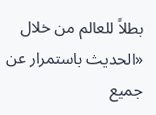بطلاً للعالم من خلال «الحديث باستمرار عن جميع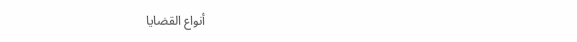أنواع القضايا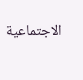الاجتماعية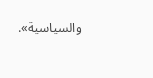والسياسية».